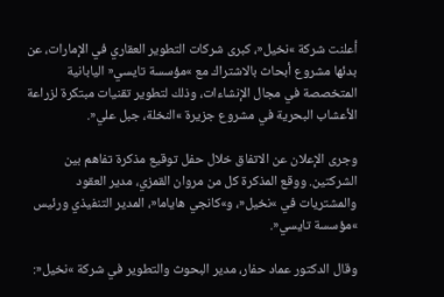أعلنت شركة »نخيل«، كبرى شركات التطوير العقاري في الإمارات، عن بدئها مشروع أبحاث بالاشتراك مع »مؤسسة تايسي« اليابانية المتخصصة في مجال الإنشاءات، وذلك لتطوير تقنيات مبتكرة لزراعة الأعشاب البحرية في مشروع جزيرة »النخلة، جبل علي«.

وجرى الإعلان عن الاتفاق خلال حفل توقيع مذكرة تفاهم بين الشركتين. ووقع المذكرة كل من مروان القمزي، مدير العقود والمشتريات في »نخيل«، و»كانجي هاياما«، المدير التنفيذي ورئيس »مؤسسة تايسي«.

وقال الدكتور عماد حفار، مدير البحوث والتطوير في شركة »نخيل«: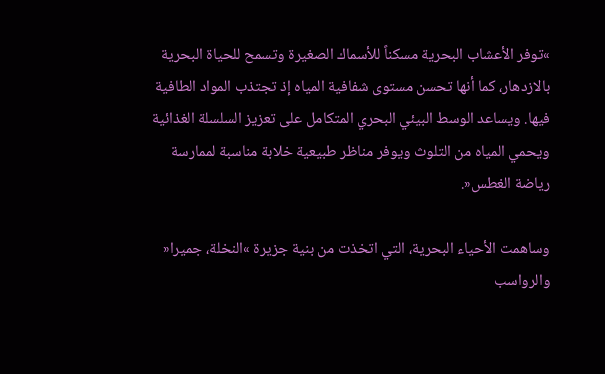»توفر الأعشاب البحرية مسكناً للأسماك الصغيرة وتسمح للحياة البحرية بالازدهار، كما أنها تحسن مستوى شفافية المياه إذ تجتذب المواد الطافية فيها. ويساعد الوسط البيئي البحري المتكامل على تعزيز السلسلة الغذائية ويحمي المياه من التلوث ويوفر مناظر طبيعية خلابة مناسبة لممارسة رياضة الغطس«.

وساهمت الأحياء البحرية، التي اتخذت من بنية جزيرة »النخلة، جميرا« والرواسب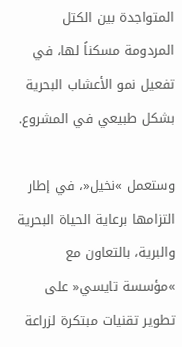المتواجدة بين الكتل المردومة مسكناً لها، في تفعيل نمو الأعشاب البحرية بشكل طبيعي في المشروع.

وستعمل »نخيل«، في إطار التزامها برعاية الحياة البحرية والبرية، بالتعاون مع »مؤسسة تايسي« على تطوير تقنيات مبتكرة لزراعة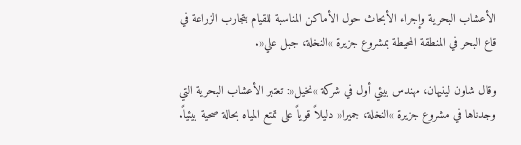الأعشاب البحرية وإجراء الأبحاث حول الأماكن المناسبة للقيام بتجارب الزراعة في قاع البحر في المنطقة المحيطة بمشروع جزيرة »النخلة، جبل علي«.

وقال شاون لينيهان، مهندس بيئي أول في شركة »نخيل«: تعتبر الأعشاب البحرية التي وجدناها في مشروع جزيرة »النخلة، جميرا« دليلاً قوياً على تمتع المياه بحالة صحية بيئياً.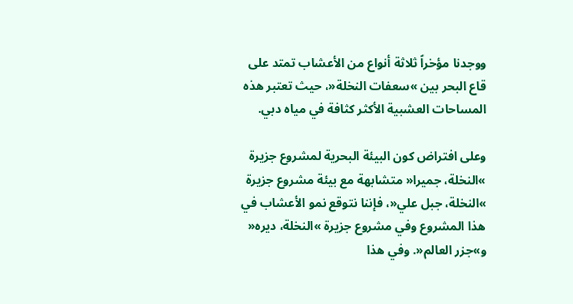ووجدنا مؤخراً ثلاثة أنواع من الأعشاب تمتد على قاع البحر بين »سعفات النخلة«، حيث تعتبر هذه المساحات العشبية الأكثر كثافة في مياه دبي.

وعلى افتراض كون البيئة البحرية لمشروع جزيرة »النخلة، جميرا« متشابهة مع بيئة مشروع جزيرة »النخلة، جبل علي«، فإننا نتوقع نمو الأعشاب في هذا المشروع وفي مشروع جزيرة »النخلة، ديره« و»جزر العالم«. وفي هذا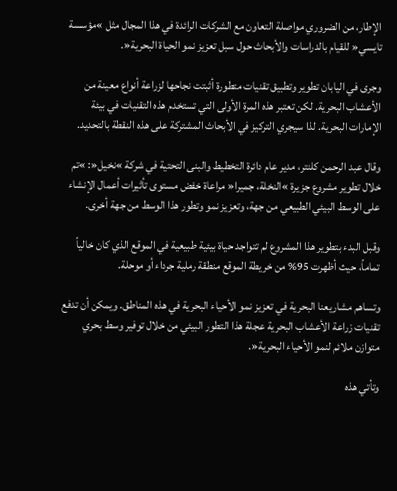الإطار، من الضروري مواصلة التعاون مع الشركات الرائدة في هذا المجال مثل »مؤسسة تايسي« للقيام بالدراسات والأبحاث حول سبل تعزيز نمو الحياة البحرية«.

وجرى في اليابان تطوير وتطبيق تقنيات متطورة أثبتت نجاحها لزراعة أنواع معينة من الأعشاب البحرية. لكن تعتبر هذه المرة الأولى التي تستخدم هذه التقنيات في بيئة الإمارات البحرية. لذا سيجري التركيز في الأبحاث المشتركة على هذه النقطة بالتحديد.

وقال عبد الرحمن كلنتر، مدير عام دائرة التخطيط والبنى التحتية في شركة »نخيل«: »تم خلال تطوير مشروع جزيرة »النخلة، جميرا« مراعاة خفض مستوى تأثيرات أعمال الإنشاء على الوسط البيئي الطبيعي من جهة، وتعزيز نمو وتطور هذا الوسط من جهة أخرى.

وقبل البدء بتطوير هذا المشروع لم تتواجد حياة بيئية طبيعية في الموقع الذي كان خالياً تماماً، حيث أظهرت 95% من خريطة الموقع منطقة رملية جرداء أو موحلة.

وتساهم مشاريعنا البحرية في تعزيز نمو الأحياء البحرية في هذه المناطق. ويمكن أن تدفع تقنيات زراعة الأعشاب البحرية عجلة هذا التطور البيئي من خلال توفير وسط بحري متوازن ملائم لنمو الأحياء البحرية«.

وتأتي هذه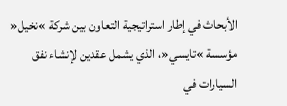الأبحاث في إطار استراتيجية التعاون بين شركة »نخيل« مؤسسة »تايسي«، الذي يشمل عقدين لإنشاء نفق السيارات في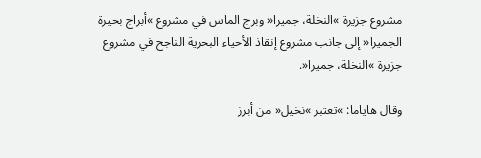مشروع جزيرة »النخلة، جميرا« وبرج الماس في مشروع »أبراج بحيرة الجميرا« إلى جانب مشروع إنقاذ الأحياء البحرية الناجح في مشروع جزيرة »النخلة، جميرا«.

وقال هاياما: »تعتبر »نخيل« من أبرز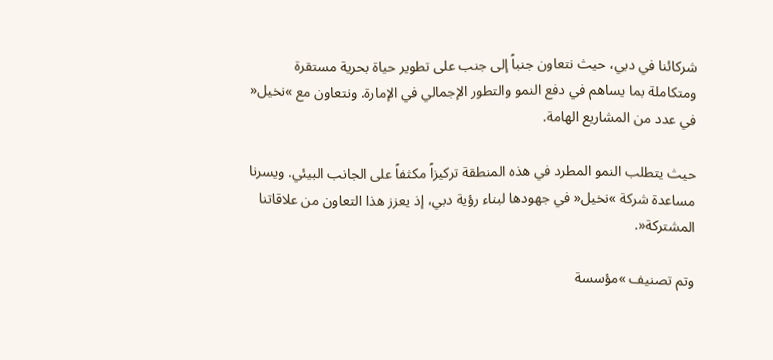شركائنا في دبي، حيث نتعاون جنباً إلى جنب على تطوير حياة بحرية مستقرة ومتكاملة بما يساهم في دفع النمو والتطور الإجمالي في الإمارة. ونتعاون مع »نخيل« في عدد من المشاريع الهامة.

حيث يتطلب النمو المطرد في هذه المنطقة تركيزاً مكثفاً على الجانب البيئي. ويسرنا مساعدة شركة »نخيل« في جهودها لبناء رؤية دبي، إذ يعزز هذا التعاون من علاقاتنا المشتركة«.

وتم تصنيف »مؤسسة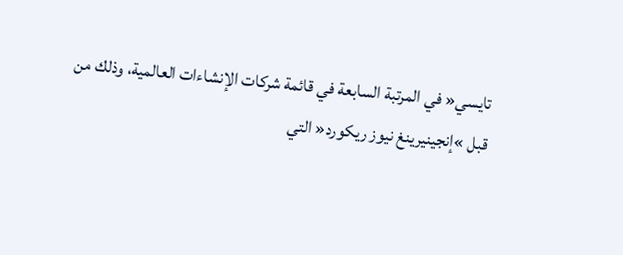تايسي« في المرتبة السابعة في قائمة شركات الإنشاءات العالمية، وذلك من قبل »إنجينيرينغ نيوز ريكورد« التي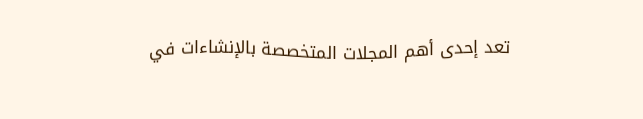تعد إحدى أهم المجلات المتخصصة بالإنشاءات في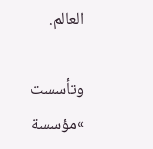العالم.

وتأسست »مؤسسة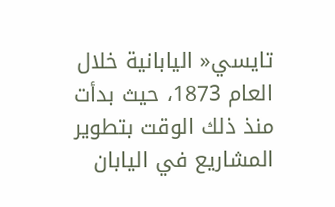تايسي« اليابانية خلال العام 1873، حيث بدأت منذ ذلك الوقت بتطوير المشاريع في اليابان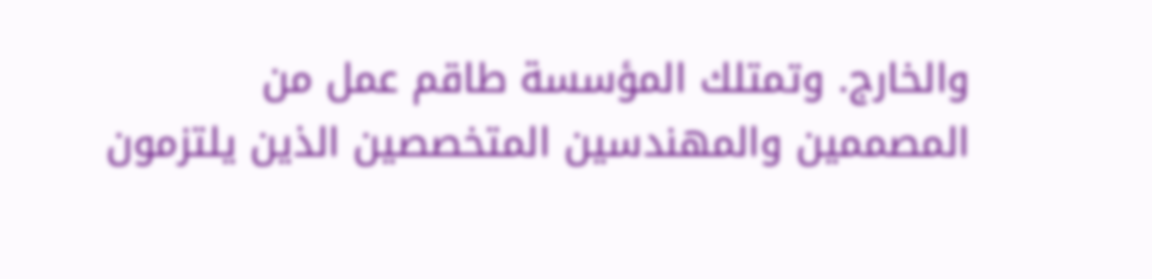والخارج. وتمتلك المؤسسة طاقم عمل من المصممين والمهندسين المتخصصين الذين يلتزمون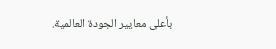بأعلى معايير الجودة العالمية.